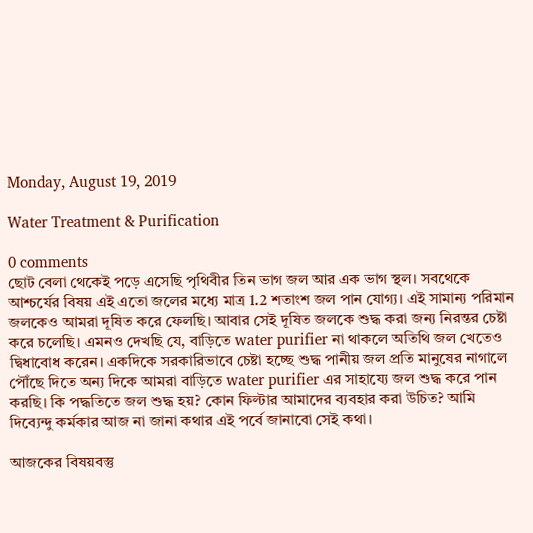Monday, August 19, 2019

Water Treatment & Purification

0 comments
ছোট বেলা থেকেই পড়ে এসেছি পৃথিবীর তিন ভাগ জল আর এক ভাগ স্থল। সবথেকে আশ্চর্যের বিষয় এই এতো জলের মধ্যে মাত্র 1.2 শতাংশ জল পান যোগ্য। এই সামান্য পরিমান জলকেও আমরা দূষিত করে ফেলছি। আবার সেই দূষিত জলকে শুদ্ধ করা জন্য নিরন্তর চেষ্টা করে চলেছি। এমনও দেখছি যে, বাড়িতে water purifier না থাকলে অতিথি জল খেতেও দ্বিধাবোধ করেন। একদিকে সরকারিভাবে চেষ্টা হচ্ছে শুদ্ধ পানীয় জল প্রতি মানুষের নাগালে পৌঁছে দিতে অন্য দিকে আমরা বাড়িতে water purifier এর সাহায্যে জল শুদ্ধ করে পান করছি। কি পদ্ধতিতে জল শুদ্ধ হয়? কোন ফিল্টার আমাদের ব্যবহার করা উচিত? আমি দিব্যেন্দু কর্মকার আজ না জানা কথার এই পর্বে জানাবো সেই কথা।

আজকের বিষয়বস্তু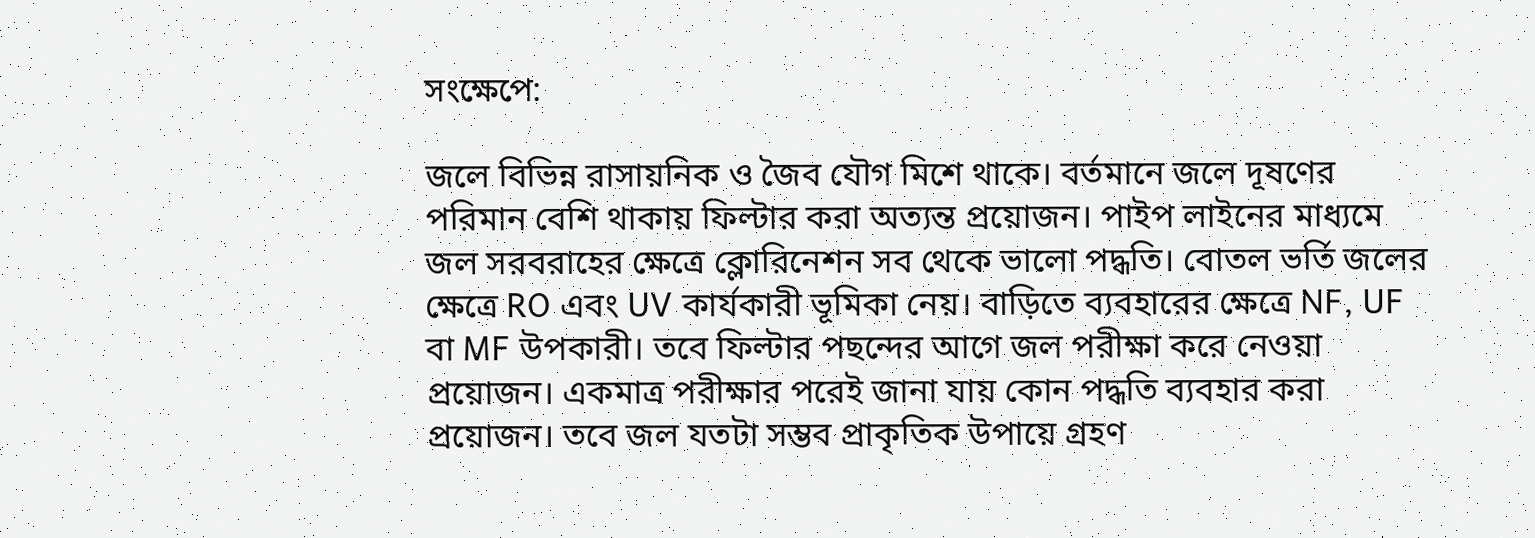সংক্ষেপে:

জলে বিভিন্ন রাসায়নিক ও জৈব যৌগ মিশে থাকে। বর্তমানে জলে দূষণের পরিমান বেশি থাকায় ফিল্টার করা অত্যন্ত প্রয়োজন। পাইপ লাইনের মাধ্যমে জল সরবরাহের ক্ষেত্রে ক্লোরিনেশন সব থেকে ভালো পদ্ধতি। বোতল ভর্তি জলের ক্ষেত্রে RO এবং UV কার্যকারী ভূমিকা নেয়। বাড়িতে ব্যবহারের ক্ষেত্রে NF, UF বা MF উপকারী। তবে ফিল্টার পছন্দের আগে জল পরীক্ষা করে নেওয়া প্রয়োজন। একমাত্র পরীক্ষার পরেই জানা যায় কোন পদ্ধতি ব্যবহার করা প্রয়োজন। তবে জল যতটা সম্ভব প্রাকৃতিক উপায়ে গ্রহণ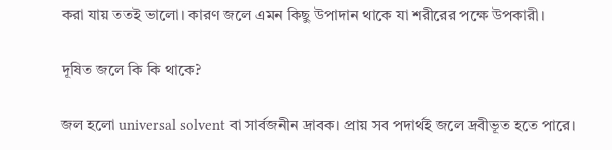করা যায় ততই ভালো। কারণ জলে এমন কিছু উপাদান থাকে যা শরীরের পক্ষে উপকারী।

দূষিত জলে কি কি থাকে?

জল হলো universal solvent বা সার্বজনীন দ্রাবক। প্রায় সব পদার্থই জলে দ্রবীভূত হতে পারে।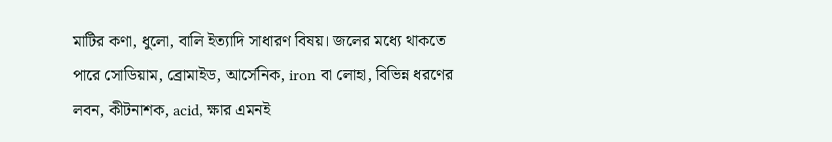মাটির কণা, ধুলো, বালি ইত্যাদি সাধারণ বিষয়। জলের মধ্যে থাকতে পারে সোডিয়াম, ব্রোমাইড, আর্সেনিক, iron বা লোহা, বিভিন্ন ধরণের লবন, কীটনাশক, acid, ক্ষার এমনই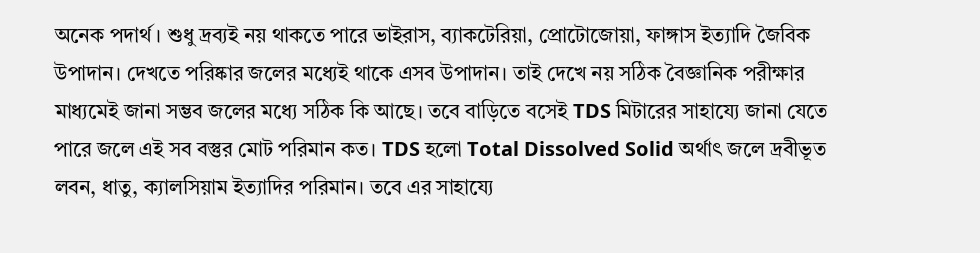অনেক পদার্থ। শুধু দ্রব্যই নয় থাকতে পারে ভাইরাস, ব্যাকটেরিয়া, প্রোটোজোয়া, ফাঙ্গাস ইত্যাদি জৈবিক উপাদান। দেখতে পরিষ্কার জলের মধ্যেই থাকে এসব উপাদান। তাই দেখে নয় সঠিক বৈজ্ঞানিক পরীক্ষার মাধ্যমেই জানা সম্ভব জলের মধ্যে সঠিক কি আছে। তবে বাড়িতে বসেই TDS মিটারের সাহায্যে জানা যেতে পারে জলে এই সব বস্তুর মোট পরিমান কত। TDS হলো Total Dissolved Solid অর্থাৎ জলে দ্রবীভূত লবন, ধাতু, ক্যালসিয়াম ইত্যাদির পরিমান। তবে এর সাহায্যে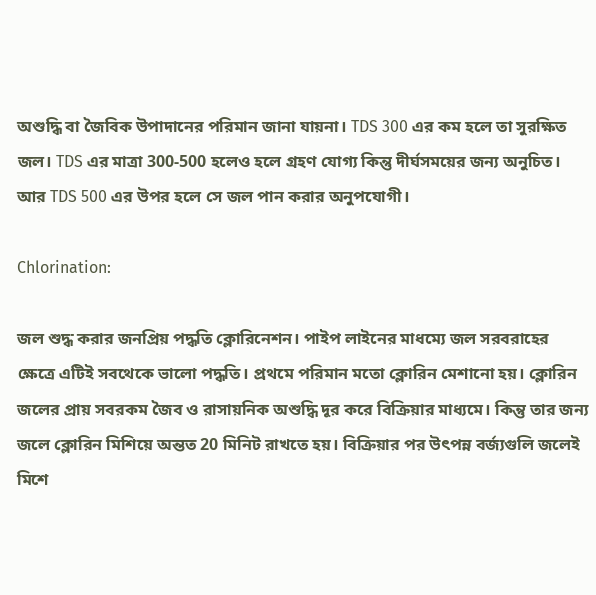অশুদ্ধি বা জৈবিক উপাদানের পরিমান জানা যায়না। TDS 300 এর কম হলে তা সুরক্ষিত জল। TDS এর মাত্রা 300-500 হলেও হলে গ্রহণ যোগ্য কিন্তু দীর্ঘসময়ের জন্য অনুচিত। আর TDS 500 এর উপর হলে সে জল পান করার অনুপযোগী।

Chlorination:

জল শুদ্ধ করার জনপ্রিয় পদ্ধতি ক্লোরিনেশন। পাইপ লাইনের মাধম্যে জল সরবরাহের ক্ষেত্রে এটিই সবথেকে ভালো পদ্ধতি। প্রথমে পরিমান মতো ক্লোরিন মেশানো হয়। ক্লোরিন জলের প্রায় সবরকম জৈব ও রাসায়নিক অশুদ্ধি দূর করে বিক্রিয়ার মাধ্যমে। কিন্তু তার জন্য জলে ক্লোরিন মিশিয়ে অন্তত 20 মিনিট রাখতে হয়। বিক্রিয়ার পর উৎপন্ন বর্জ্যগুলি জলেই মিশে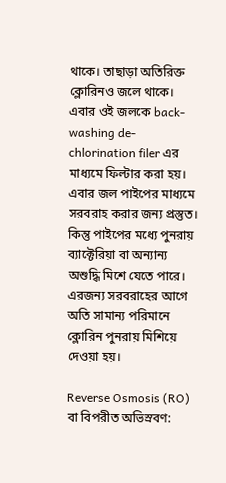থাকে। তাছাড়া অতিরিক্ত ক্লোরিনও জলে থাকে। এবার ওই জলকে back-washing de-chlorination filer এর মাধ্যমে ফিল্টার করা হয়। এবার জল পাইপের মাধ্যমে সরবরাহ করার জন্য প্রস্তুত। কিন্তু পাইপের মধ্যে পুনরায় ব্যাক্টেরিয়া বা অন্যান্য অশুদ্ধি মিশে যেতে পারে। এরজন্য সরবরাহের আগে অতি সামান্য পরিমানে ক্লোরিন পুনরায় মিশিয়ে দেওয়া হয়।

Reverse Osmosis (RO) বা বিপরীত অভিস্রবণ: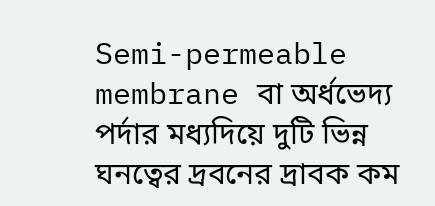Semi-permeable membrane বা অর্ধভেদ্য পর্দার মধ্যদিয়ে দুটি ভিন্ন ঘনত্বের দ্রবনের দ্রাবক কম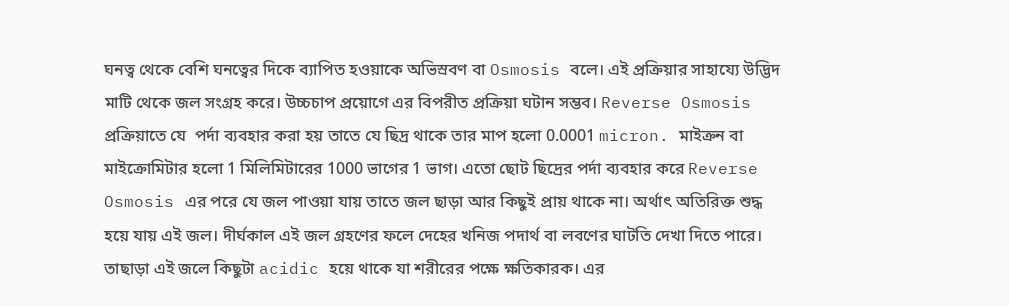ঘনত্ব থেকে বেশি ঘনত্বের দিকে ব্যাপিত হওয়াকে অভিস্রবণ বা Osmosis বলে। এই প্রক্রিয়ার সাহায্যে উদ্ভিদ মাটি থেকে জল সংগ্রহ করে। উচ্চচাপ প্রয়োগে এর বিপরীত প্রক্রিয়া ঘটান সম্ভব। Reverse Osmosis প্রক্রিয়াতে যে  পর্দা ব্যবহার করা হয় তাতে যে ছিদ্র থাকে তার মাপ হলো 0.0001 micron. মাইক্রন বা মাইক্রোমিটার হলো 1 মিলিমিটারের 1000 ভাগের 1 ভাগ। এতো ছোট ছিদ্রের পর্দা ব্যবহার করে Reverse Osmosis এর পরে যে জল পাওয়া যায় তাতে জল ছাড়া আর কিছুই প্রায় থাকে না। অর্থাৎ অতিরিক্ত শুদ্ধ হয়ে যায় এই জল। দীর্ঘকাল এই জল গ্রহণের ফলে দেহের খনিজ পদার্থ বা লবণের ঘাটতি দেখা দিতে পারে। তাছাড়া এই জলে কিছুটা acidic হয়ে থাকে যা শরীরের পক্ষে ক্ষতিকারক। এর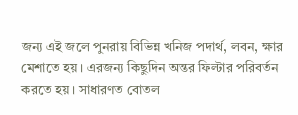জন্য এই জলে পুনরায় বিভিন্ন খনিজ পদার্থ, লবন, ক্ষার মেশাতে হয়। এরজন্য কিছুদিন অন্তর ফিল্টার পরিবর্তন করতে হয়। সাধারণত বোতল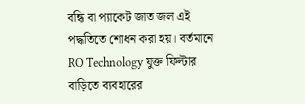বন্ধি বা প্যাকেট জাত জল এই পদ্ধতিতে শোধন করা হয়। বর্তমানে RO Technology যুক্ত ফিল্টার বাড়িতে ব্যবহারের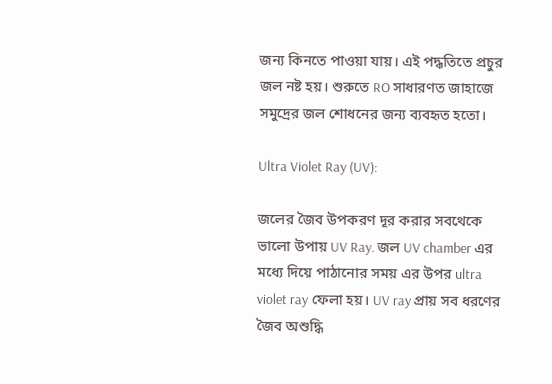জন্য কিনতে পাওয়া যায়। এই পদ্ধতিতে প্রচুর জল নষ্ট হয়। শুরুতে RO সাধারণত জাহাজে সমুদ্রের জল শোধনের জন্য ব্যবহৃত হতো।

Ultra Violet Ray (UV):

জলের জৈব উপকরণ দূর করার সবথেকে ভালো উপায় UV Ray. জল UV chamber এর মধ্যে দিয়ে পাঠানোর সময় এর উপর ultra violet ray ফেলা হয়। UV ray প্রায় সব ধরণের জৈব অশুদ্ধি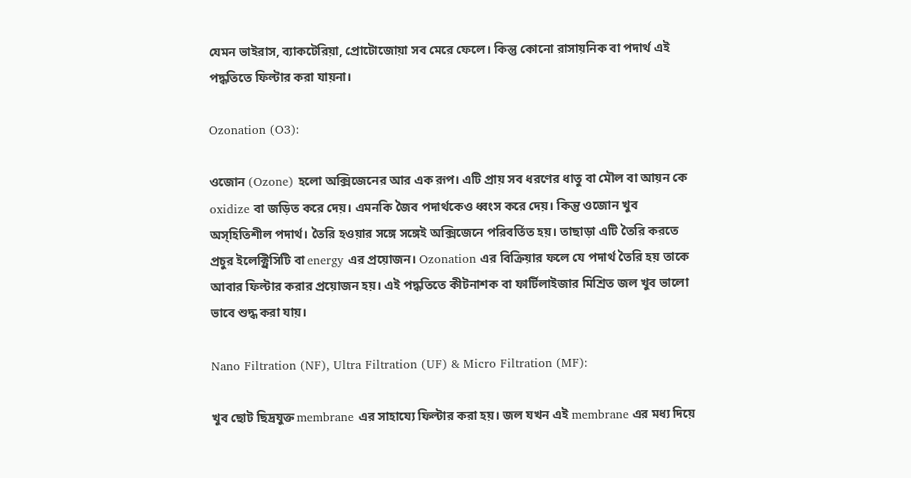যেমন ভাইরাস, ব্যাকটেরিয়া, প্রোটোজোয়া সব মেরে ফেলে। কিন্তু কোনো রাসায়নিক বা পদার্থ এই পদ্ধতিতে ফিল্টার করা যায়না।

Ozonation (O3):

ওজোন (Ozone) হলো অক্সিজেনের আর এক রূপ। এটি প্রায় সব ধরণের ধাতু বা মৌল বা আয়ন কে oxidize বা জড়িত করে দেয়। এমনকি জৈব পদার্থকেও ধ্বংস করে দেয়। কিন্তু ওজোন খুব অস্হিতিশীল পদার্থ। তৈরি হওয়ার সঙ্গে সঙ্গেই অক্সিজেনে পরিবর্তিত হয়। তাছাড়া এটি তৈরি করতে প্রচুর ইলেক্ট্রিসিটি বা energy এর প্রয়োজন। Ozonation এর বিক্রিয়ার ফলে যে পদার্থ তৈরি হয় তাকে আবার ফিল্টার করার প্রয়োজন হয়। এই পদ্ধতিতে কীটনাশক বা ফার্টিলাইজার মিশ্রিত জল খুব ভালো ভাবে শুদ্ধ করা যায়।

Nano Filtration (NF), Ultra Filtration (UF) & Micro Filtration (MF):

খুব ছোট ছিদ্রযুক্ত membrane এর সাহায্যে ফিল্টার করা হয়। জল যখন এই membrane এর মধ্য দিয়ে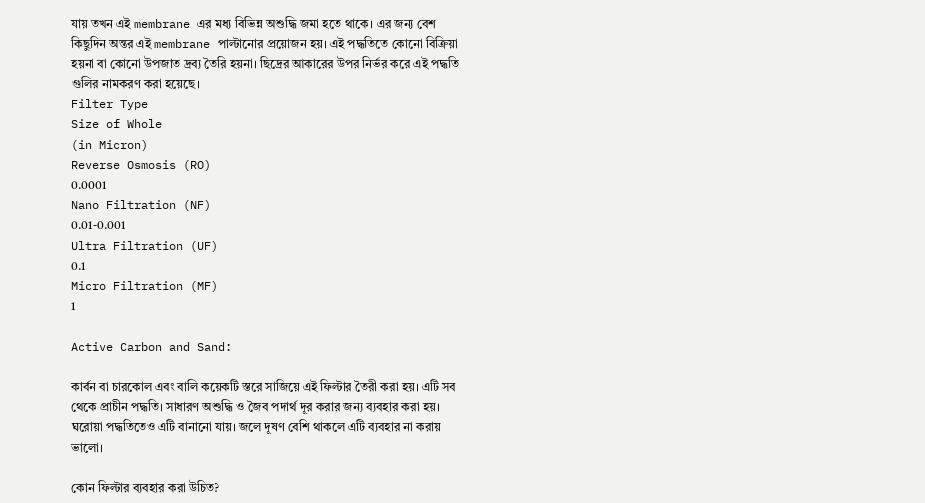যায় তখন এই membrane এর মধ্য বিভিন্ন অশুদ্ধি জমা হতে থাকে। এর জন্য বেশ কিছুদিন অন্তর এই membrane পাল্টানোর প্রয়োজন হয়। এই পদ্ধতিতে কোনো বিক্রিয়া হয়না বা কোনো উপজাত দ্রব্য তৈরি হয়না। ছিদ্রের আকারের উপর নির্ভর করে এই পদ্ধতি গুলির নামকরণ করা হয়েছে।
Filter Type
Size of Whole
(in Micron)
Reverse Osmosis (RO)
0.0001
Nano Filtration (NF)
0.01-0.001
Ultra Filtration (UF)
0.1
Micro Filtration (MF)
1

Active Carbon and Sand:

কার্বন বা চারকোল এবং বালি কয়েকটি স্তরে সাজিয়ে এই ফিল্টার তৈরী করা হয়। এটি সব থেকে প্রাচীন পদ্ধতি। সাধারণ অশুদ্ধি ও জৈব পদার্থ দূর করার জন্য ব্যবহার করা হয়। ঘরোয়া পদ্ধতিতেও এটি বানানো যায়। জলে দূষণ বেশি থাকলে এটি ব্যবহার না করায় ভালো।

কোন ফিল্টার ব্যবহার করা উচিত?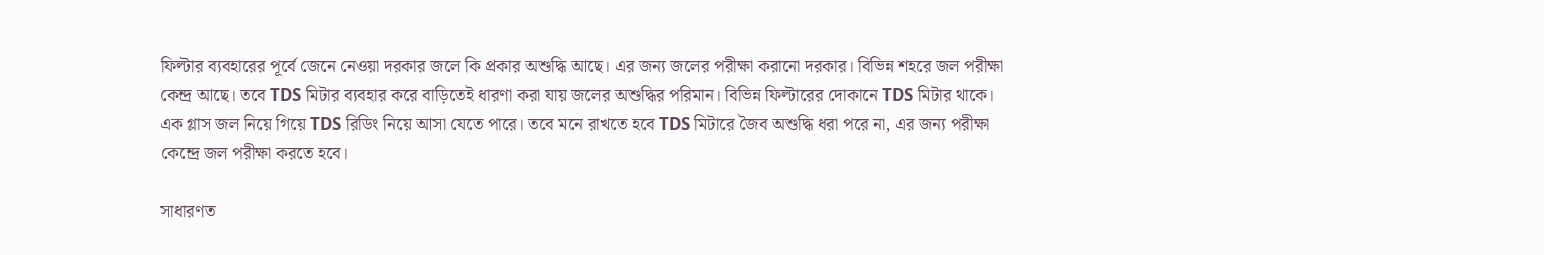ফিল্টার ব্যবহারের পূর্বে জেনে নেওয়া দরকার জলে কি প্রকার অশুদ্ধি আছে। এর জন্য জলের পরীক্ষা করানো দরকার। বিভিন্ন শহরে জল পরীক্ষা কেন্দ্র আছে। তবে TDS মিটার ব্যবহার করে বাড়িতেই ধারণা করা যায় জলের অশুদ্ধির পরিমান। বিভিন্ন ফিল্টারের দোকানে TDS মিটার থাকে। এক গ্লাস জল নিয়ে গিয়ে TDS রিডিং নিয়ে আসা যেতে পারে। তবে মনে রাখতে হবে TDS মিটারে জৈব অশুদ্ধি ধরা পরে না, এর জন্য পরীক্ষা কেন্দ্রে জল পরীক্ষা করতে হবে।

সাধারণত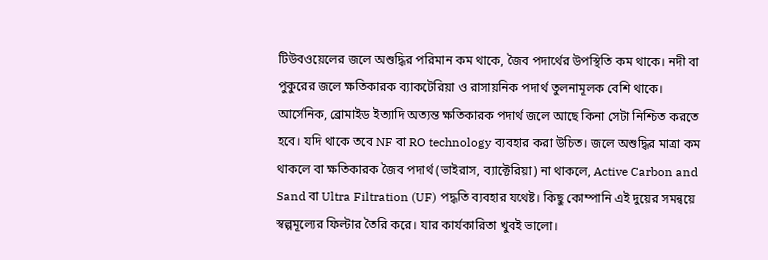টিউবওয়েলের জলে অশুদ্ধির পরিমান কম থাকে, জৈব পদার্থের উপস্থিতি কম থাকে। নদী বা পুকুরের জলে ক্ষতিকারক ব্যাকটেরিয়া ও রাসায়নিক পদার্থ তুলনামূলক বেশি থাকে। আর্সেনিক, ব্রোমাইড ইত্যাদি অত্যন্ত ক্ষতিকারক পদার্থ জলে আছে কিনা সেটা নিশ্চিত করতে হবে। যদি থাকে তবে NF বা RO technology ব্যবহার করা উচিত। জলে অশুদ্ধির মাত্রা কম থাকলে বা ক্ষতিকারক জৈব পদার্থ (ভাইরাস, ব্যাক্টেরিয়া) না থাকলে, Active Carbon and Sand বা Ultra Filtration (UF) পদ্ধতি ব্যবহার যথেষ্ট। কিছু কোম্পানি এই দুয়ের সমন্বয়ে স্বল্পমূল্যের ফিল্টার তৈরি করে। যার কার্যকারিতা খুবই ভালো।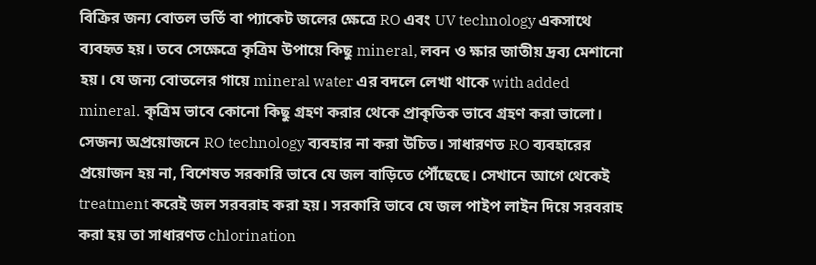বিক্রির জন্য বোতল ভর্তি বা প্যাকেট জলের ক্ষেত্রে RO এবং UV technology একসাথে ব্যবহৃত হয়। তবে সেক্ষেত্রে কৃত্রিম উপায়ে কিছু mineral, লবন ও ক্ষার জাতীয় দ্রব্য মেশানো হয়। যে জন্য বোতলের গায়ে mineral water এর বদলে লেখা থাকে with added mineral. কৃত্রিম ভাবে কোনো কিছু গ্রহণ করার থেকে প্রাকৃতিক ভাবে গ্রহণ করা ভালো। সেজন্য অপ্রয়োজনে RO technology ব্যবহার না করা উচিত। সাধারণত RO ব্যবহারের প্রয়োজন হয় না, বিশেষত সরকারি ভাবে যে জল বাড়িতে পৌঁছেছে। সেখানে আগে থেকেই treatment করেই জল সরবরাহ করা হয়। সরকারি ভাবে যে জল পাইপ লাইন দিয়ে সরবরাহ করা হয় তা সাধারণত chlorination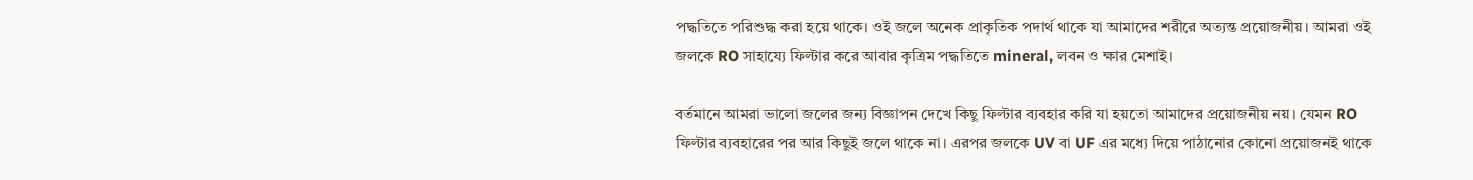পদ্ধতিতে পরিশুদ্ধ করা হয়ে থাকে। ওই জলে অনেক প্রাকৃতিক পদার্থ থাকে যা আমাদের শরীরে অত্যন্ত প্রয়োজনীয়। আমরা ওই জলকে RO সাহায্যে ফিল্টার করে আবার কৃত্রিম পদ্ধতিতে mineral, লবন ও ক্ষার মেশাই।

বর্তমানে আমরা ভালো জলের জন্য বিজ্ঞাপন দেখে কিছু ফিল্টার ব্যবহার করি যা হয়তো আমাদের প্রয়োজনীয় নয়। যেমন RO ফিল্টার ব্যবহারের পর আর কিছুই জলে থাকে না। এরপর জলকে UV বা UF এর মধ্যে দিয়ে পাঠানোর কোনো প্রয়োজনই থাকে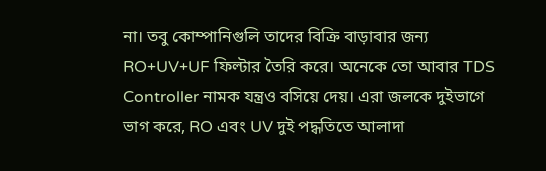না। তবু কোম্পানিগুলি তাদের বিক্রি বাড়াবার জন্য RO+UV+UF ফিল্টার তৈরি করে। অনেকে তো আবার TDS Controller নামক যন্ত্রও বসিয়ে দেয়। এরা জলকে দুইভাগে ভাগ করে, RO এবং UV দুই পদ্ধতিতে আলাদা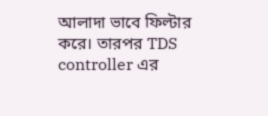আলাদা ভাবে ফিল্টার করে। তারপর TDS controller এর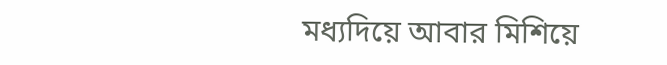মধ্যদিয়ে আবার মিশিয়ে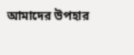আমাদের উপহার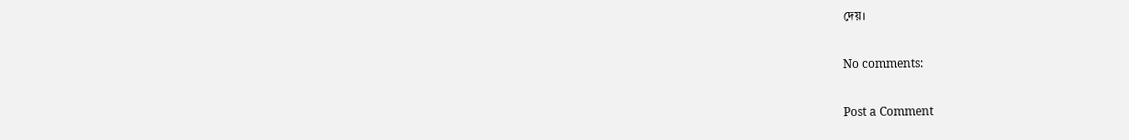দেয়।

No comments:

Post a Comment